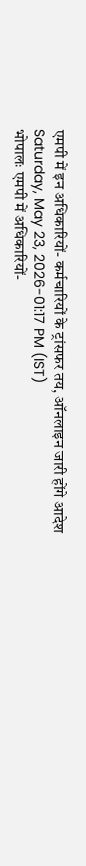एमपी में इन अधिकारियों- कर्मचारियों के ट्रांसफर तय, ऑनलाइन जारी होंगे आदेश
Saturday, May 23, 2026-01:17 PM (IST)
भोपालः एमपी में अधिकारियों-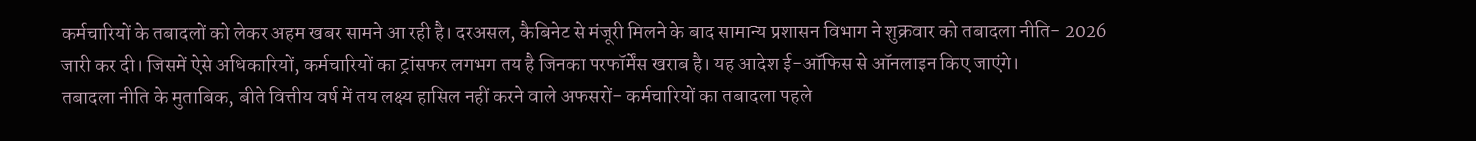कर्मचारियों के तबादलों को लेकर अहम खबर सामने आ रही है। दरअसल, कैबिनेट से मंजूरी मिलने के बाद सामान्य प्रशासन विभाग ने शुक्रवार को तबादला नीति- 2026 जारी कर दी। जिसमें ऐसे अधिकारियों, कर्मचारियों का ट्रांसफर लगभग तय है जिनका परफॉर्मेंस खराब है। यह आदेश ई-ऑफिस से ऑनलाइन किए जाएंगे।
तबादला नीति के मुताबिक, बीते वित्तीय वर्ष में तय लक्ष्य हासिल नहीं करने वाले अफसरों- कर्मचारियों का तबादला पहले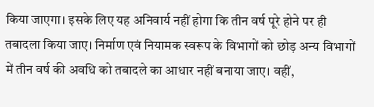किया जाएगा। इसके लिए यह अनिवार्य नहीं होगा कि तीन वर्ष पूरे होने पर ही तबादला किया जाए। निर्माण एवं नियामक स्वरूप के विभागों को छोड़ अन्य विभागों में तीन वर्ष की अवधि को तबादले का आधार नहीं बनाया जाए। वहीं,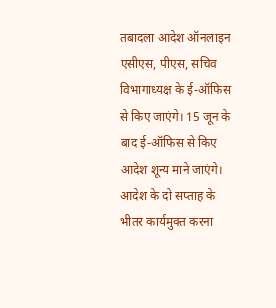तबादला आदेश ऑनलाइन एसीएस, पीएस, सचिव विभागाध्यक्ष के ई-ऑफिस से किए जाएंगे। 15 जून के बाद ई-ऑफिस से किए आदेश शून्य माने जाएंगे। आदेश के दो सप्ताह के भीतर कार्यमुक्त करना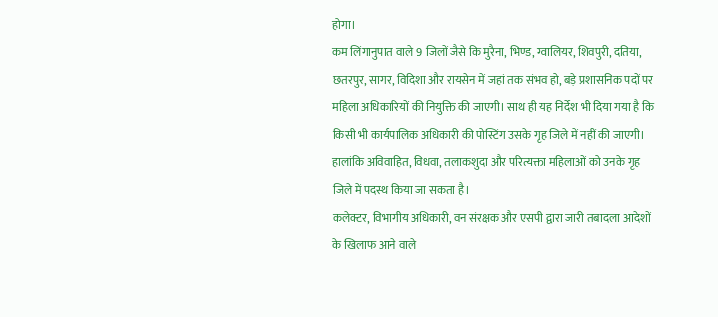होगा।
कम लिंगानुपात वाले 9 जिलों जैसे कि मुरैना, भिण्ड, ग्वालियर, शिवपुरी, दतिया, छतरपुर, सागर, विदिशा और रायसेन में जहां तक संभव हो, बड़े प्रशासनिक पदों पर महिला अधिकारियों की नियुक्ति की जाएगी। साथ ही यह निर्देश भी दिया गया है कि किसी भी कार्यपालिक अधिकारी की पोस्टिंग उसके गृह जिले में नहीं की जाएगी। हालांकि अविवाहित, विधवा, तलाकशुदा और परित्यक्ता महिलाओं को उनके गृह जिले में पदस्थ किया जा सकता है।
कलेक्टर, विभागीय अधिकारी, वन संरक्षक और एसपी द्वारा जारी तबादला आदेशों के खिलाफ आने वाले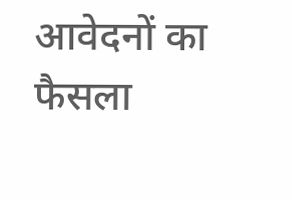आवेदनों का फैसला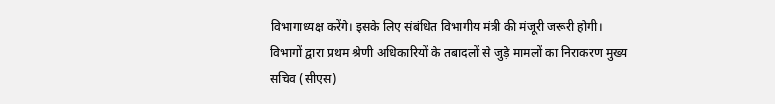विभागाध्यक्ष करेंगे। इसके लिए संबंधित विभागीय मंत्री की मंजूरी जरूरी होगी।
विभागों द्वारा प्रथम श्रेणी अधिकारियों के तबादलों से जुड़े मामलों का निराकरण मुख्य सचिव (सीएस)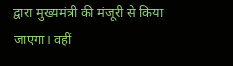द्वारा मुख्यमंत्री की मंजूरी से किया जाएगा। वहीं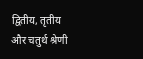द्वितीय, तृतीय और चतुर्थ श्रेणी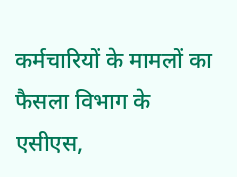कर्मचारियों के मामलों का फैसला विभाग के एसीएस,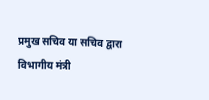प्रमुख सचिव या सचिव द्वारा विभागीय मंत्री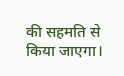की सहमति से किया जाएगा।